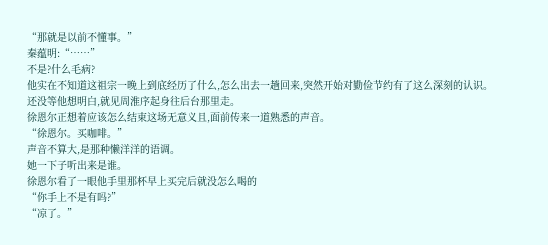“那就是以前不懂事。”
秦蕴明:“……”
不是?什么毛病?
他实在不知道这祖宗一晚上到底经历了什么,怎么出去一趟回来,突然开始对勤俭节约有了这么深刻的认识。
还没等他想明白,就见周淮序起身往后台那里走。
徐恩尔正想着应该怎么结束这场无意义且,面前传来一道熟悉的声音。
“徐恩尔。买咖啡。”
声音不算大,是那种懒洋洋的语调。
她一下子听出来是谁。
徐恩尔看了一眼他手里那杯早上买完后就没怎么喝的
“你手上不是有吗?”
“凉了。”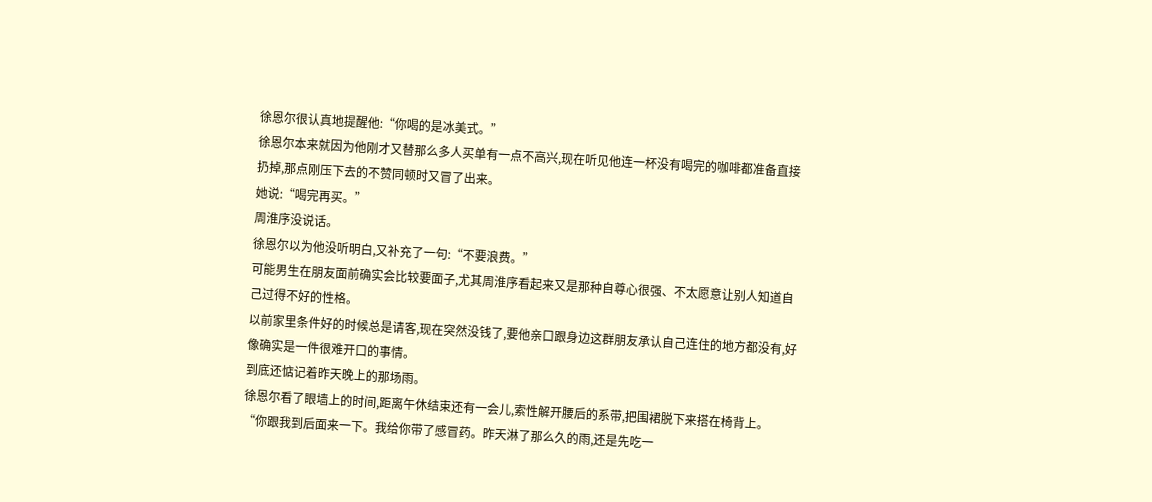徐恩尔很认真地提醒他:“你喝的是冰美式。”
徐恩尔本来就因为他刚才又替那么多人买单有一点不高兴,现在听见他连一杯没有喝完的咖啡都准备直接扔掉,那点刚压下去的不赞同顿时又冒了出来。
她说:“喝完再买。”
周淮序没说话。
徐恩尔以为他没听明白,又补充了一句:“不要浪费。”
可能男生在朋友面前确实会比较要面子,尤其周淮序看起来又是那种自尊心很强、不太愿意让别人知道自己过得不好的性格。
以前家里条件好的时候总是请客,现在突然没钱了,要他亲口跟身边这群朋友承认自己连住的地方都没有,好像确实是一件很难开口的事情。
到底还惦记着昨天晚上的那场雨。
徐恩尔看了眼墙上的时间,距离午休结束还有一会儿,索性解开腰后的系带,把围裙脱下来搭在椅背上。
“你跟我到后面来一下。我给你带了感冒药。昨天淋了那么久的雨,还是先吃一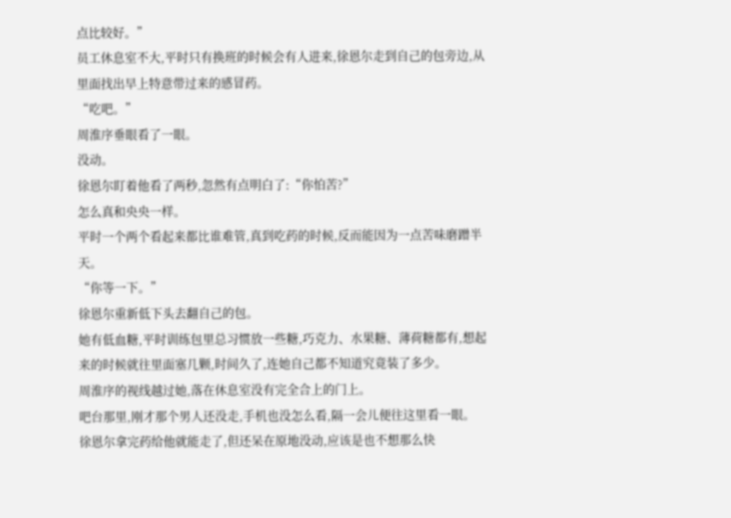点比较好。”
员工休息室不大,平时只有换班的时候会有人进来,徐恩尔走到自己的包旁边,从里面找出早上特意带过来的感冒药。
“吃吧。”
周淮序垂眼看了一眼。
没动。
徐恩尔盯着他看了两秒,忽然有点明白了:“你怕苦?”
怎么真和央央一样。
平时一个两个看起来都比谁难管,真到吃药的时候,反而能因为一点苦味磨蹭半天。
“你等一下。”
徐恩尔重新低下头去翻自己的包。
她有低血糖,平时训练包里总习惯放一些糖,巧克力、水果糖、薄荷糖都有,想起来的时候就往里面塞几颗,时间久了,连她自己都不知道究竟装了多少。
周淮序的视线越过她,落在休息室没有完全合上的门上。
吧台那里,刚才那个男人还没走,手机也没怎么看,隔一会儿便往这里看一眼。
徐恩尔拿完药给他就能走了,但还呆在原地没动,应该是也不想那么快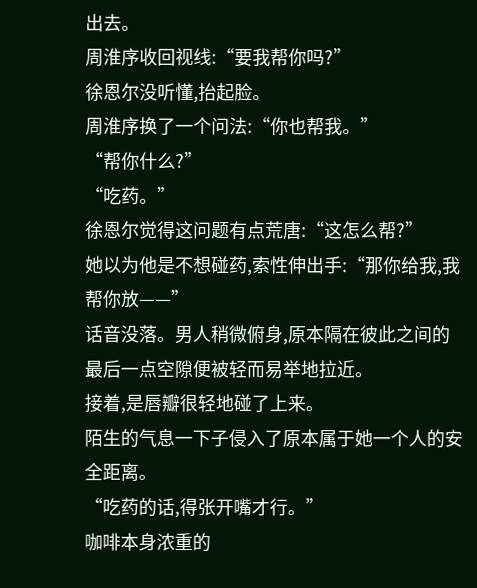出去。
周淮序收回视线:“要我帮你吗?”
徐恩尔没听懂,抬起脸。
周淮序换了一个问法:“你也帮我。”
“帮你什么?”
“吃药。”
徐恩尔觉得这问题有点荒唐:“这怎么帮?”
她以为他是不想碰药,索性伸出手:“那你给我,我帮你放——”
话音没落。男人稍微俯身,原本隔在彼此之间的最后一点空隙便被轻而易举地拉近。
接着,是唇瓣很轻地碰了上来。
陌生的气息一下子侵入了原本属于她一个人的安全距离。
“吃药的话,得张开嘴才行。”
咖啡本身浓重的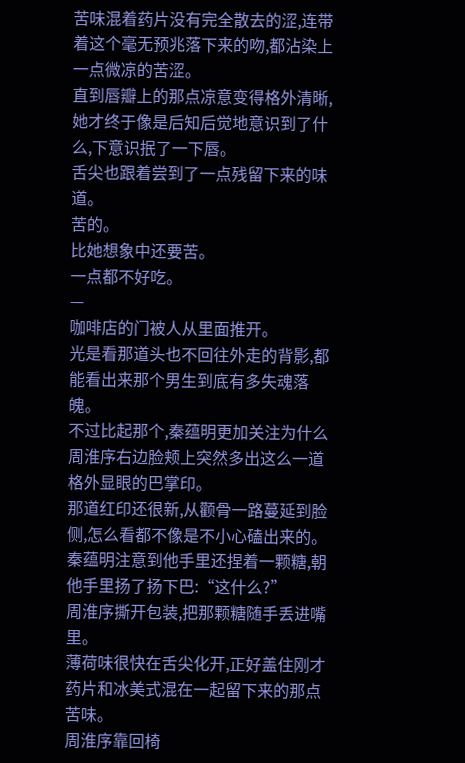苦味混着药片没有完全散去的涩,连带着这个毫无预兆落下来的吻,都沾染上一点微凉的苦涩。
直到唇瓣上的那点凉意变得格外清晰,她才终于像是后知后觉地意识到了什么,下意识抿了一下唇。
舌尖也跟着尝到了一点残留下来的味道。
苦的。
比她想象中还要苦。
一点都不好吃。
—
咖啡店的门被人从里面推开。
光是看那道头也不回往外走的背影,都能看出来那个男生到底有多失魂落魄。
不过比起那个,秦蕴明更加关注为什么周淮序右边脸颊上突然多出这么一道格外显眼的巴掌印。
那道红印还很新,从颧骨一路蔓延到脸侧,怎么看都不像是不小心磕出来的。
秦蕴明注意到他手里还捏着一颗糖,朝他手里扬了扬下巴:“这什么?”
周淮序撕开包装,把那颗糖随手丢进嘴里。
薄荷味很快在舌尖化开,正好盖住刚才药片和冰美式混在一起留下来的那点苦味。
周淮序靠回椅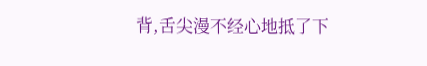背,舌尖漫不经心地抵了下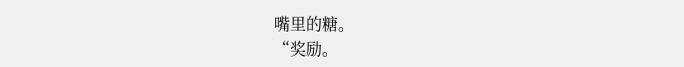嘴里的糖。
“奖励。